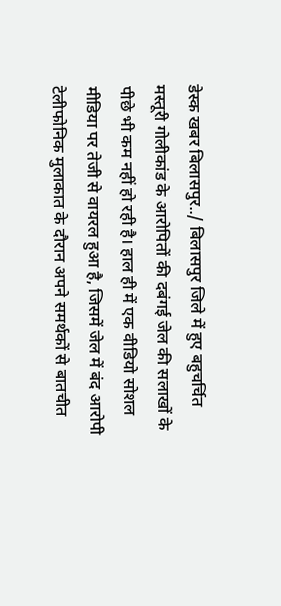डेस्क खबर बिलासपुर../ बिलासपुर जिले में हुए बहुचर्चित मस्तूरी गोलीकांड के आरोपितों की दबंगई जेल की सलाखों के पीछे भी कम नहीं हो रही है। हाल ही में एक वीडियो सोशल मीडिया पर तेजी से वायरल हुआ है, जिसमें जेल में बंद आरोपी टेलीफोनिक मुलाकात के दौरान अपने समर्थकों से बातचीत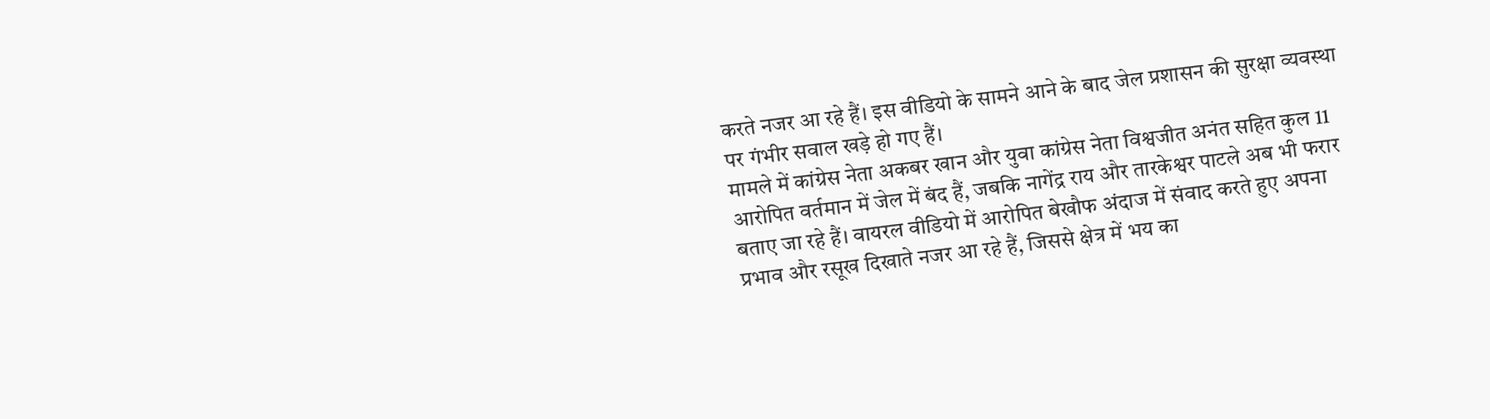करते नजर आ रहे हैं। इस वीडियो के सामने आने के बाद जेल प्रशासन की सुरक्षा व्यवस्था पर गंभीर सवाल खड़े हो गए हैं।
मामले में कांग्रेस नेता अकबर खान और युवा कांग्रेस नेता विश्वजीत अनंत सहित कुल 11 आरोपित वर्तमान में जेल में बंद हैं, जबकि नागेंद्र राय और तारकेश्वर पाटले अब भी फरार बताए जा रहे हैं। वायरल वीडियो में आरोपित बेखौफ अंदाज में संवाद करते हुए अपना प्रभाव और रसूख दिखाते नजर आ रहे हैं, जिससे क्षेत्र में भय का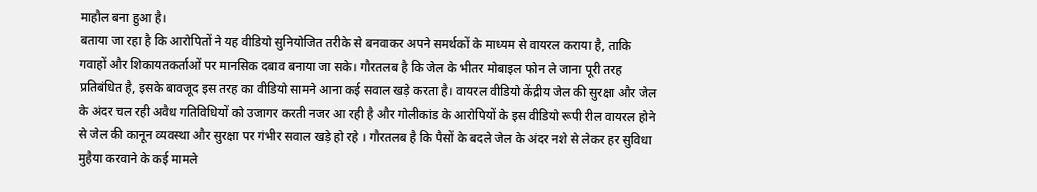माहौल बना हुआ है।
बताया जा रहा है कि आरोपितों ने यह वीडियो सुनियोजित तरीके से बनवाकर अपने समर्थकों के माध्यम से वायरल कराया है, ताकि गवाहों और शिकायतकर्ताओं पर मानसिक दबाव बनाया जा सके। गौरतलब है कि जेल के भीतर मोबाइल फोन ले जाना पूरी तरह प्रतिबंधित है, इसके बावजूद इस तरह का वीडियो सामने आना कई सवाल खड़े करता है। वायरल वीडियो केंद्रीय जेल की सुरक्षा और जेल के अंदर चल रही अवैध गतिविधियों को उजागर करती नजर आ रही है और गोलीकांड के आरोपियों के इस वीडियो रूपी रील वायरल होने से जेल की कानून व्यवस्था और सुरक्षा पर गंभीर सवाल खड़े हो रहे । गौरतलब है कि पैसों के बदले जेल के अंदर नशे से लेकर हर सुविधा मुहैया करवाने के कई मामले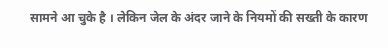सामने आ चुके है । लेकिन जेल के अंदर जाने के नियमों की सख्ती के कारण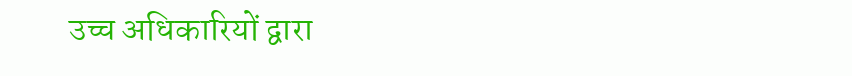उच्च अधिकारियों द्वारा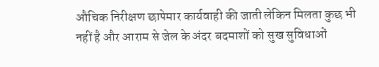औचिक निरीक्षण छापेमार कार्यवाही की जाती लेकिन मिलता कुछ भी नहीं है और आराम से जेल के अंदर बदमाशों को सुख सुविधाओं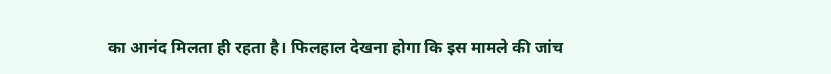का आनंद मिलता ही रहता है। फिलहाल देखना होगा कि इस मामले की जांच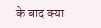के बाद क्या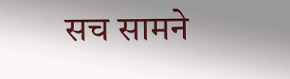सच सामने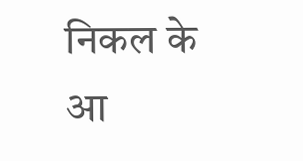निकल के आ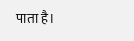पाता है।